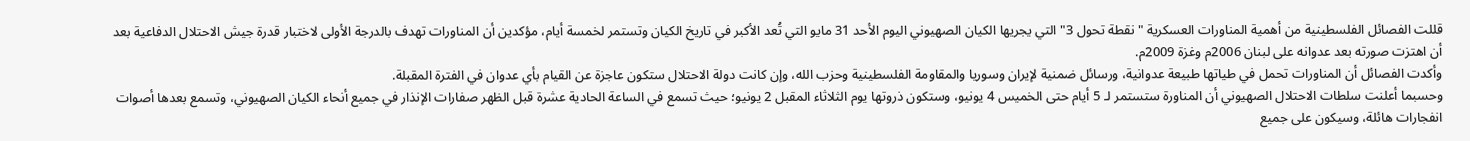قللت الفصائل الفلسطينية من أهمية المناورات العسكرية "نقطة تحول 3" التي يجريها الكيان الصهيوني اليوم الأحد 31 مايو التي تُعد الأكبر في تاريخ الكيان وتستمر لخمسة أيام، مؤكدين أن المناورات تهدف بالدرجة الأولى لاختبار قدرة جيش الاحتلال الدفاعية بعد أن اهتزت صورته بعد عدوانه على لبنان 2006م وغزة 2009م.
وأكدت الفصائل أن المناورات تحمل في طياتها طبيعة عدوانية، ورسائل ضمنية لإيران وسوريا والمقاومة الفلسطينية وحزب الله، وإن كانت دولة الاحتلال ستكون عاجزة عن القيام بأي عدوان في الفترة المقبلة.
وحسبما أعلنت سلطات الاحتلال الصهيوني أن المناورة ستستمر لـ 5 أيام حتى الخميس 4 يونيو، وستكون ذروتها يوم الثلاثاء المقبل 2 يونيو؛ حيث تسمع في الساعة الحادية عشرة قبل الظهر صفارات الإنذار في جميع أنحاء الكيان الصهيوني، وتسمع بعدها أصوات انفجارات هائلة، وسيكون على جميع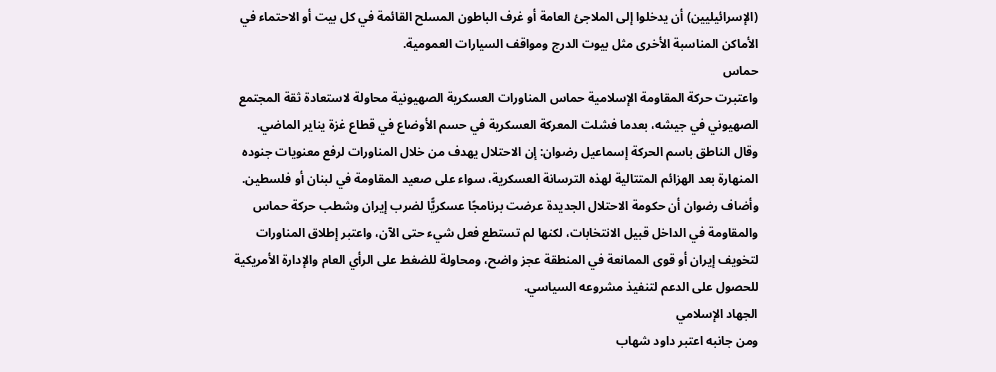(الإسرائيليين) أن يدخلوا إلى الملاجئ العامة أو غرف الباطون المسلح القائمة في كل بيت أو الاحتماء في الأماكن المناسبة الأخرى مثل بيوت الدرج ومواقف السيارات العمومية.
حماس
واعتبرت حركة المقاومة الإسلامية حماس المناورات العسكرية الصهيونية محاولة لاستعادة ثقة المجتمع الصهيوني في جيشه، بعدما فشلت المعركة العسكرية في حسم الأوضاع في قطاع غزة يناير الماضي.
وقال الناطق باسم الحركة إسماعيل رضوان: إن الاحتلال يهدف من خلال المناورات لرفع معنويات جنوده المنهارة بعد الهزائم المتتالية لهذه الترسانة العسكرية، سواء على صعيد المقاومة في لبنان أو فلسطين.
وأضاف رضوان أن حكومة الاحتلال الجديدة عرضت برنامجًا عسكريًّا لضرب إيران وشطب حركة حماس والمقاومة في الداخل قبيل الانتخابات، لكنها لم تستطع فعل شيء حتى الآن، واعتبر إطلاق المناورات لتخويف إيران أو قوى الممانعة في المنطقة عجز واضح، ومحاولة للضغط على الرأي العام والإدارة الأمريكية للحصول على الدعم لتنفيذ مشروعه السياسي.
الجهاد الإسلامي
ومن جانبه اعتبر داود شهاب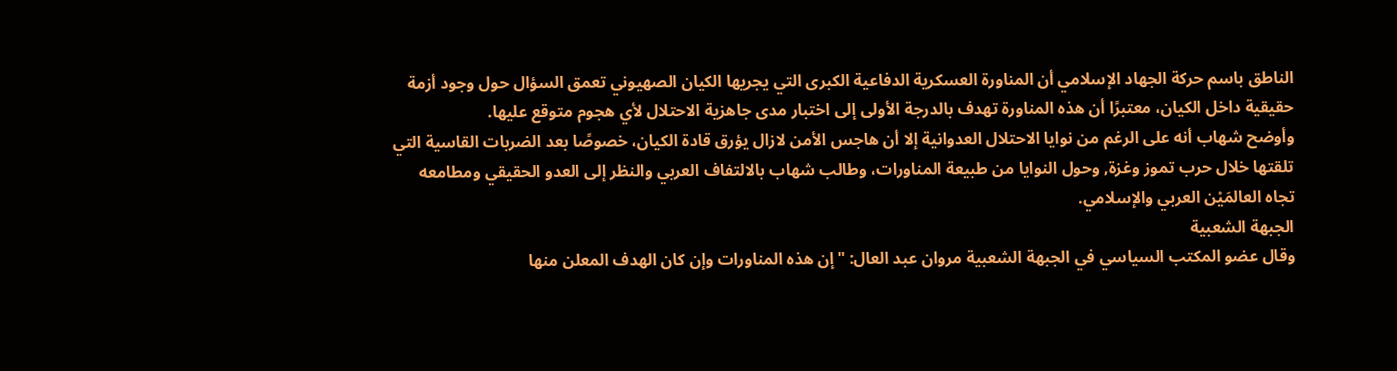الناطق باسم حركة الجهاد الإسلامي أن المناورة العسكرية الدفاعية الكبرى التي يجريها الكيان الصهيوني تعمق السؤال حول وجود أزمة حقيقية داخل الكيان، معتبرًا أن هذه المناورة تهدف بالدرجة الأولى إلى اختبار مدى جاهزية الاحتلال لأي هجوم متوقع عليها.
وأوضح شهاب أنه على الرغم من نوايا الاحتلال العدوانية إلا أن هاجس الأمن لازال يؤرق قادة الكيان، خصوصًا بعد الضربات القاسية التي تلقتها خلال حرب تموز وغزة, وحول النوايا من طبيعة المناورات، وطالب شهاب بالالتفاف العربي والنظر إلى العدو الحقيقي ومطامعه تجاه العالمَيْن العربي والإسلامي.
الجبهة الشعبية
وقال عضو المكتب السياسي في الجبهة الشعبية مروان عبد العال: "إن هذه المناورات وإن كان الهدف المعلن منها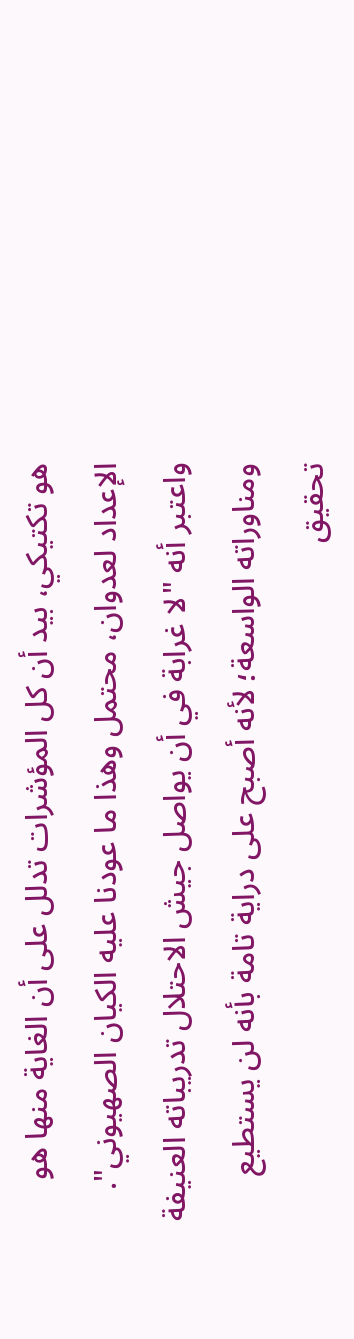هو تكتيكي، بيد أن كل المؤشرات تدلل على أن الغاية منها هو الإعداد لعدوان، محتمل وهذا ما عودنا عليه الكيان الصهيوني".
واعتبر أنه "لا غرابة في أن يواصل جيش الاحتلال تدريباته العنيفة ومناوراته الواسعة؛ لأنه أصبح على دراية تامة بأنه لن يستطيع تحقيق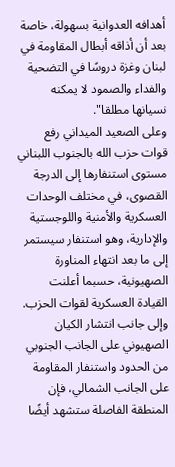أهدافه العدوانية بسهولة، خاصة بعد أن أذاقه أبطال المقاومة في لبنان وغزة دروسًا في التضحية والفداء والصمود لا يمكنه نسيانها مطلقا".
وعلى الصعيد الميداني رفع قوات حزب الله بالجنوب اللبناني مستوى استنفارها إلى الدرجة القصوى، في مختلف الوحدات العسكرية والأمنية واللوجستية والإدارية، وهو استنفار سيستمر إلى ما بعد انتهاء المناورة الصهيونية، حسبما أعلنت القيادة العسكرية لقوات الحزب.
وإلى جانب انتشار الكيان الصهيوني على الجانب الجنوبي من الحدود واستنفار المقاومة على الجانب الشمالي، فإن المنطقة الفاصلة ستشهد أيضًا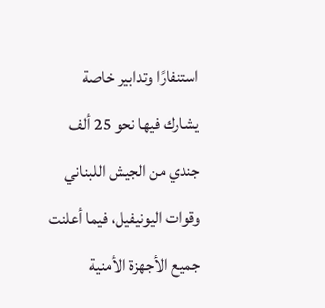استنفارًا وتدابير خاصة يشارك فيها نحو 25 ألف جندي من الجيش اللبناني وقوات اليونيفيل، فيما أعلنت جميع الأجهزة الأمنية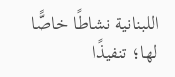اللبنانية نشاطًا خاصًّا لها؛ تنفيذًا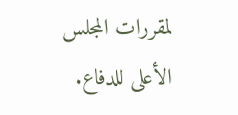لمقررات المجلس الأعلى للدفاع.